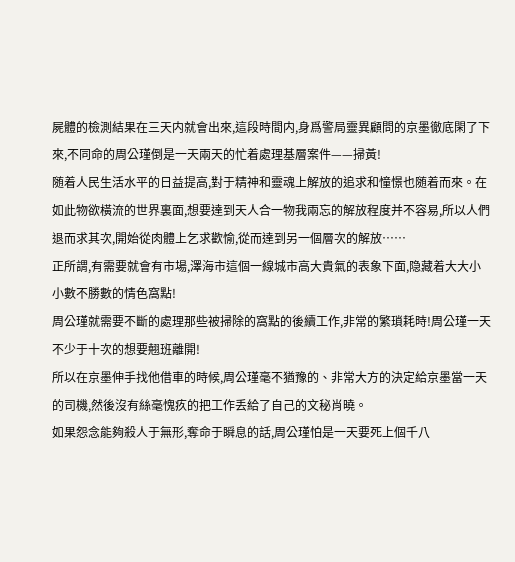屍體的檢測結果在三天内就會出來,這段時間内,身爲警局靈異顧問的京墨徹底閑了下來,不同命的周公瑾倒是一天兩天的忙着處理基層案件——掃黃!
随着人民生活水平的日益提高,對于精神和靈魂上解放的追求和憧憬也随着而來。在如此物欲橫流的世界裏面,想要達到天人合一物我兩忘的解放程度并不容易,所以人們退而求其次,開始從肉體上乞求歡愉,從而達到另一個層次的解放……
正所謂,有需要就會有市場,澤海市這個一線城市高大貴氣的表象下面,隐藏着大大小小數不勝數的情色窩點!
周公瑾就需要不斷的處理那些被掃除的窩點的後續工作,非常的繁瑣耗時!周公瑾一天不少于十次的想要翹班離開!
所以在京墨伸手找他借車的時候,周公瑾毫不猶豫的、非常大方的決定給京墨當一天的司機,然後沒有絲毫愧疚的把工作丢給了自己的文秘肖曉。
如果怨念能夠殺人于無形,奪命于瞬息的話,周公瑾怕是一天要死上個千八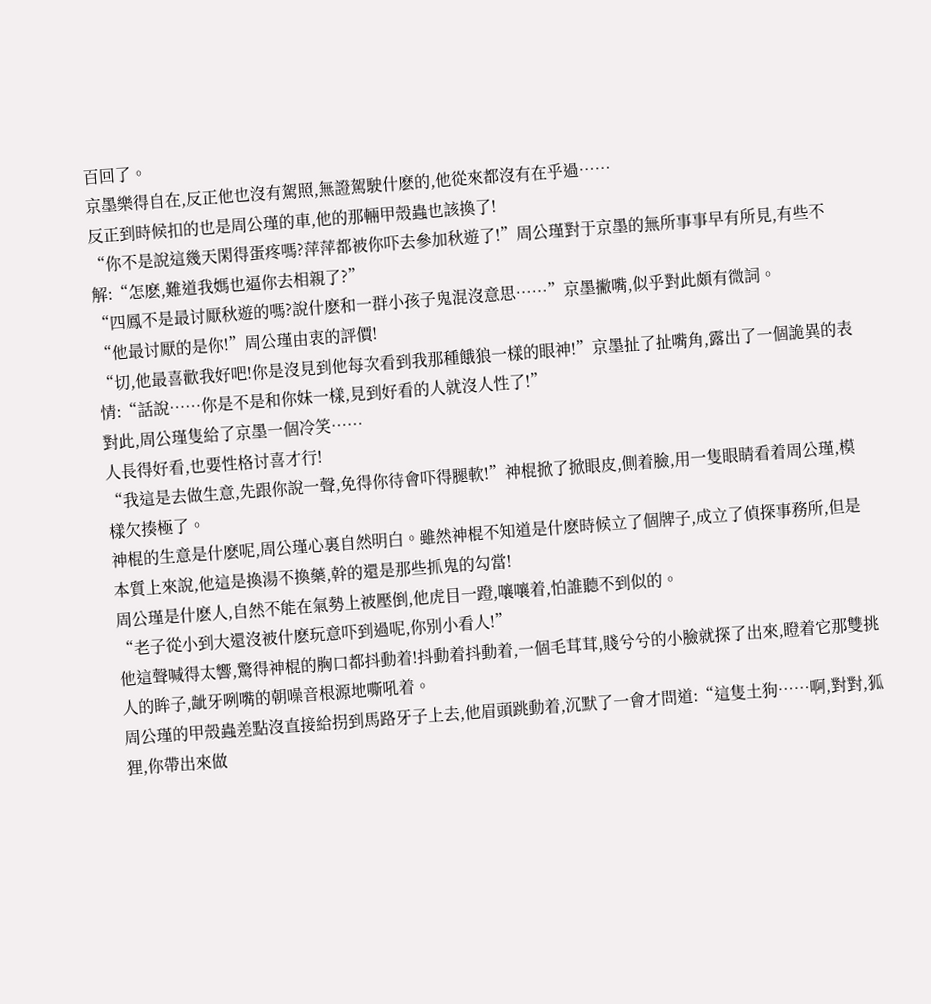百回了。
京墨樂得自在,反正他也沒有駕照,無證駕駛什麽的,他從來都沒有在乎過……
反正到時候扣的也是周公瑾的車,他的那輛甲殼蟲也該換了!
“你不是說這幾天閑得蛋疼嗎?萍萍都被你吓去參加秋遊了!”周公瑾對于京墨的無所事事早有所見,有些不解:“怎麽,難道我媽也逼你去相親了?”
“四鳳不是最讨厭秋遊的嗎?說什麽和一群小孩子鬼混沒意思……”京墨撇嘴,似乎對此頗有微詞。
“他最讨厭的是你!”周公瑾由衷的評價!
“切,他最喜歡我好吧!你是沒見到他每次看到我那種餓狼一樣的眼神!”京墨扯了扯嘴角,露出了一個詭異的表情:“話說……你是不是和你妹一樣,見到好看的人就沒人性了!”
對此,周公瑾隻給了京墨一個冷笑……
人長得好看,也要性格讨喜才行!
“我這是去做生意,先跟你說一聲,免得你待會吓得腿軟!”神棍掀了掀眼皮,側着臉,用一隻眼睛看着周公瑾,模樣欠揍極了。
神棍的生意是什麽呢,周公瑾心裏自然明白。雖然神棍不知道是什麽時候立了個牌子,成立了偵探事務所,但是本質上來說,他這是換湯不換藥,幹的還是那些抓鬼的勾當!
周公瑾是什麽人,自然不能在氣勢上被壓倒,他虎目一蹬,嚷嚷着,怕誰聽不到似的。
“老子從小到大還沒被什麽玩意吓到過呢,你别小看人!”
他這聲喊得太響,驚得神棍的胸口都抖動着!抖動着抖動着,一個毛茸茸,賤兮兮的小臉就探了出來,瞪着它那雙挑人的眸子,龇牙咧嘴的朝噪音根源地嘶吼着。
周公瑾的甲殼蟲差點沒直接給拐到馬路牙子上去,他眉頭跳動着,沉默了一會才問道:“這隻土狗……啊,對對,狐狸,你帶出來做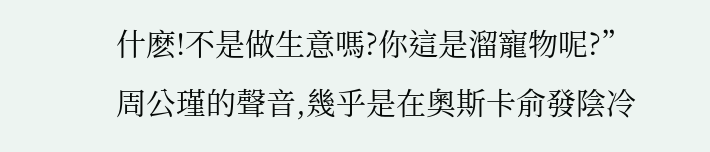什麽!不是做生意嗎?你這是溜寵物呢?”
周公瑾的聲音,幾乎是在奧斯卡俞發陰冷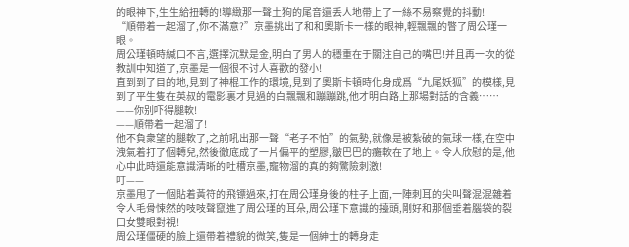的眼神下,生生給扭轉的!導緻那一聲土狗的尾音還丢人地帶上了一絲不易察覺的抖動!
“順帶着一起溜了,你不滿意?”京墨挑出了和和奧斯卡一樣的眼神,輕飄飄的瞥了周公瑾一眼。
周公瑾頓時緘口不言,選擇沉默是金,明白了男人的穩重在于關注自己的嘴巴!并且再一次的從教訓中知道了,京墨是一個很不讨人喜歡的發小!
直到到了目的地,見到了神棍工作的環境,見到了奧斯卡頓時化身成爲“九尾妖狐”的模樣,見到了平生隻在英叔的電影裏才見過的白飄飄和蹦蹦跳,他才明白路上那場對話的含義……
——你别吓得腿軟!
——順帶着一起溜了!
他不負衆望的腿軟了,之前吼出那一聲“老子不怕”的氣勢,就像是被紮破的氣球一樣,在空中洩氣着打了個轉兒,然後徹底成了一片偏平的塑膠,皺巴巴的癱軟在了地上。令人欣慰的是,他心中此時還能意識清晰的吐槽京墨,寵物溜的真的夠驚險刺激!
叮——
京墨甩了一個貼着黃符的飛镖過來,打在周公瑾身後的柱子上面,一陣刺耳的尖叫聲混混雜着令人毛骨悚然的吱吱聲竄進了周公瑾的耳朵,周公瑾下意識的擡頭,剛好和那個垂着腦袋的裂口女雙眼對視!
周公瑾僵硬的臉上還帶着禮貌的微笑,隻是一個紳士的轉身走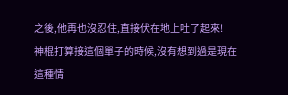之後,他再也沒忍住,直接伏在地上吐了起來!
神棍打算接這個單子的時候,沒有想到過是現在這種情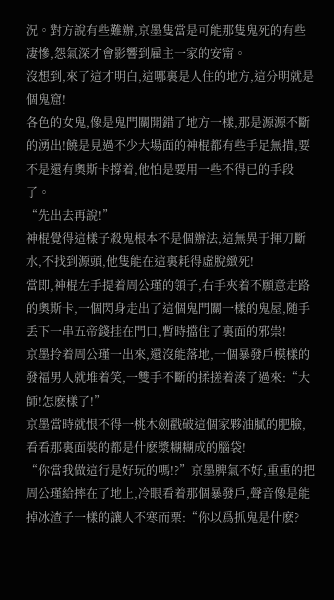況。對方說有些難辦,京墨隻當是可能那隻鬼死的有些凄慘,怨氣深才會影響到雇主一家的安甯。
沒想到,來了這才明白,這哪裏是人住的地方,這分明就是個鬼窟!
各色的女鬼,像是鬼門關開錯了地方一樣,那是源源不斷的湧出!饒是見過不少大場面的神棍都有些手足無措,要不是還有奧斯卡撐着,他怕是要用一些不得已的手段了。
“先出去再說!”
神棍覺得這樣子殺鬼根本不是個辦法,這無異于揮刀斷水,不找到源頭,他隻能在這裏耗得虛脫緻死!
當即,神棍左手提着周公瑾的領子,右手夾着不願意走路的奧斯卡,一個閃身走出了這個鬼門關一樣的鬼屋,随手丢下一串五帝錢挂在門口,暫時擋住了裏面的邪祟!
京墨拎着周公瑾一出來,還沒能落地,一個暴發戶模樣的發福男人就堆着笑,一雙手不斷的揉搓着湊了過來:“大師!怎麽樣了!”
京墨當時就恨不得一桃木劍戳破這個家夥油膩的肥臉,看看那裏面裝的都是什麽漿糊糊成的腦袋!
“你當我做這行是好玩的嗎!?”京墨脾氣不好,重重的把周公瑾給摔在了地上,冷眼看着那個暴發戶,聲音像是能掉冰渣子一樣的讓人不寒而栗:“你以爲抓鬼是什麽?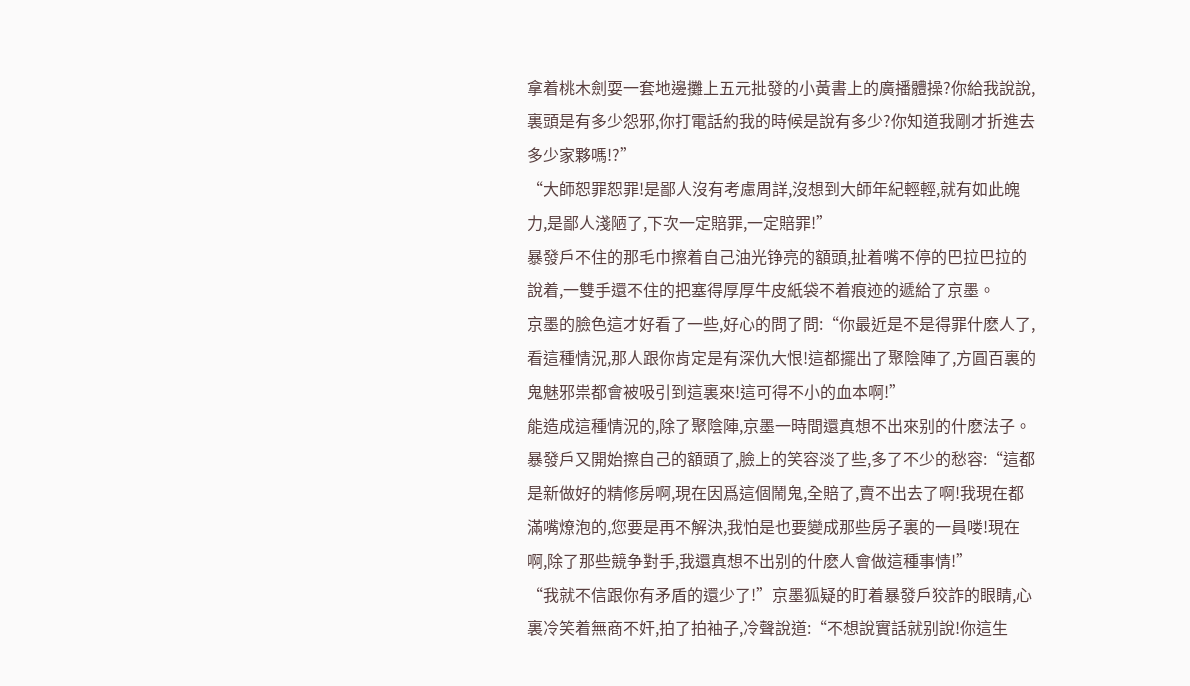拿着桃木劍耍一套地邊攤上五元批發的小黃書上的廣播體操?你給我說說,裏頭是有多少怨邪,你打電話約我的時候是說有多少?你知道我剛才折進去多少家夥嗎!?”
“大師恕罪恕罪!是鄙人沒有考慮周詳,沒想到大師年紀輕輕,就有如此魄力,是鄙人淺陋了,下次一定賠罪,一定賠罪!”
暴發戶不住的那毛巾擦着自己油光铮亮的額頭,扯着嘴不停的巴拉巴拉的說着,一雙手還不住的把塞得厚厚牛皮紙袋不着痕迹的遞給了京墨。
京墨的臉色這才好看了一些,好心的問了問:“你最近是不是得罪什麽人了,看這種情況,那人跟你肯定是有深仇大恨!這都擺出了聚陰陣了,方圓百裏的鬼魅邪祟都會被吸引到這裏來!這可得不小的血本啊!”
能造成這種情況的,除了聚陰陣,京墨一時間還真想不出來别的什麽法子。
暴發戶又開始擦自己的額頭了,臉上的笑容淡了些,多了不少的愁容:“這都是新做好的精修房啊,現在因爲這個鬧鬼,全賠了,賣不出去了啊!我現在都滿嘴燎泡的,您要是再不解決,我怕是也要變成那些房子裏的一員喽!現在啊,除了那些競争對手,我還真想不出别的什麽人會做這種事情!”
“我就不信跟你有矛盾的還少了!”京墨狐疑的盯着暴發戶狡詐的眼睛,心裏冷笑着無商不奸,拍了拍袖子,冷聲說道:“不想說實話就别說!你這生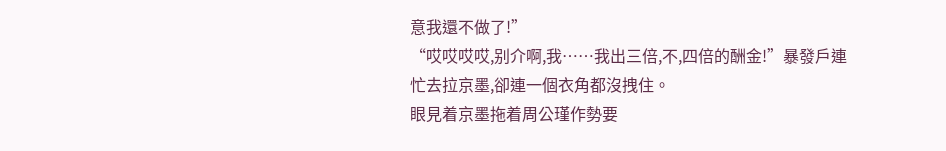意我還不做了!”
“哎哎哎哎,别介啊,我……我出三倍,不,四倍的酬金!”暴發戶連忙去拉京墨,卻連一個衣角都沒拽住。
眼見着京墨拖着周公瑾作勢要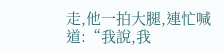走,他一拍大腿,連忙喊道:“我說,我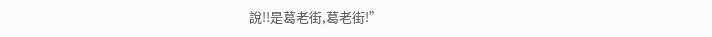說!!是葛老街,葛老街!”